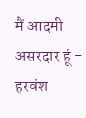मैं आदमी असरदार हूं - हरवंश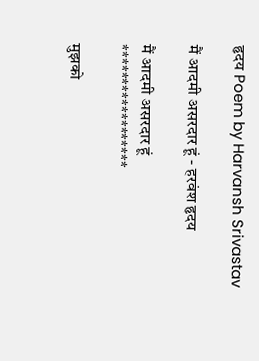हृदय Poem by Harvansh Srivastav

मैं आदमी असरदार हूं - हरवंश हृदय

मैं आदमी असरदार हूं
******************

मुझको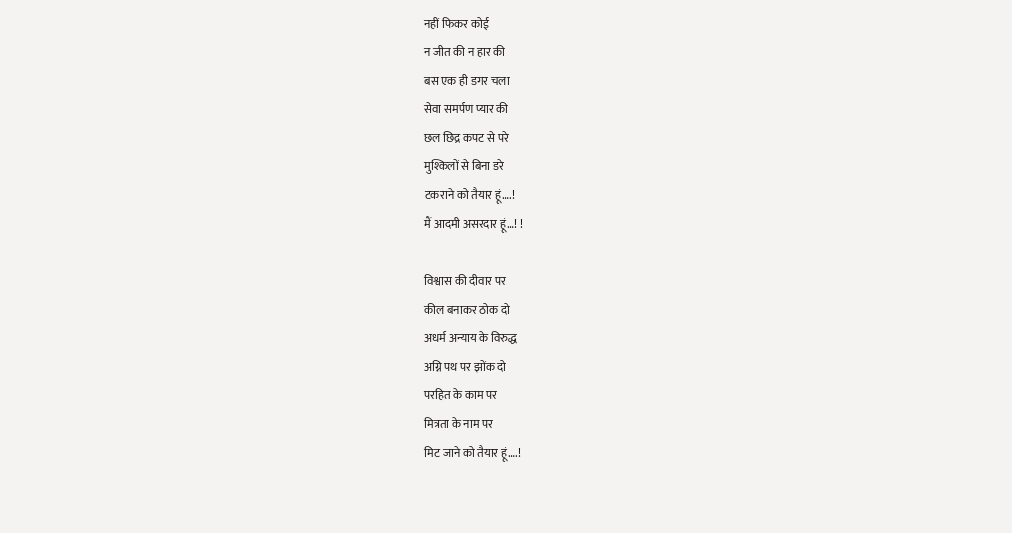नहीं फिकर कोई
न जीत की न हार की
बस एक ही डगर चला
सेवा समर्पण प्यार की
छल छिद्र कपट से परे
मुश्किलों से बिना डरे
टकराने को तैयार हूं….!
मैं आदमी असरदार हूं…! !

विश्वास की दीवार पर
कील बनाकर ठोक दो
अधर्म अन्याय के विरुद्ध
अग्नि पथ पर झोंक दो
परहित के काम पर
मित्रता के नाम पर
मिट जाने को तैयार हूं….!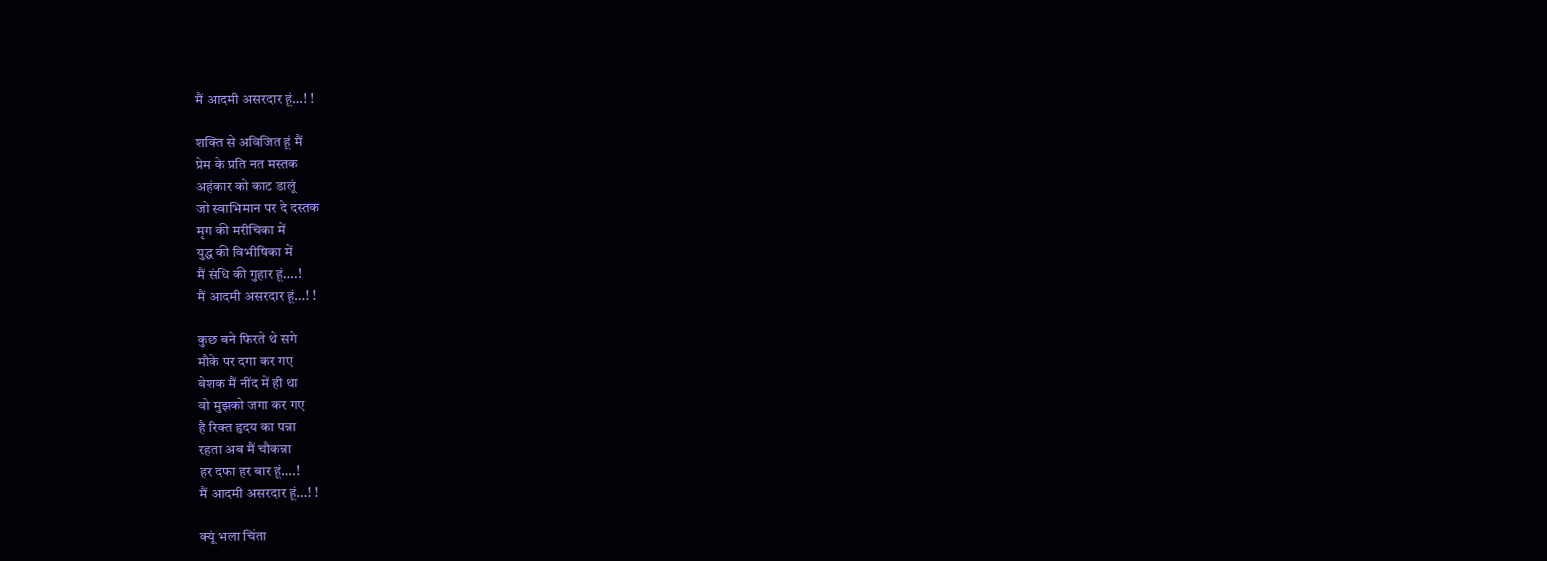मैं आदमी असरदार हूं…! !

शक्ति से अविजित हूं मैं
प्रेम के प्रति नत मस्तक
अहंकार को काट डालूं
जो स्वाभिमान पर दे दस्तक
मृग की मरीचिका में
युद्ध की विभीषिका में
मैं संधि की गुहार हूं….!
मैं आदमी असरदार हूं…! !

कुछ बने फिरते थे सगे
मौके पर दगा कर गए
बेशक मैं नींद में ही था
वो मुझको जगा कर गए
है रिक्त हृदय का पन्ना
रहता अब मैं चौकन्ना
हर दफा हर बार हूं….!
मैं आदमी असरदार हूं…! !

क्यूं भला चिंता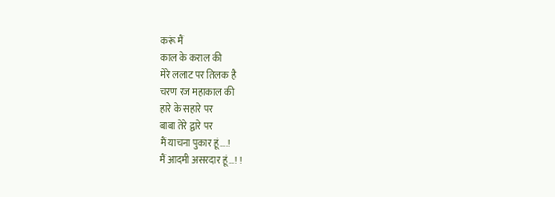करूं मैं
काल के कराल की
मेरे ललाट पर तिलक है
चरण रज महाकाल की
हारे के सहारे पर
बाबा तेरे द्वारे पर
मैं याचना पुकार हूं….!
मैं आदमी असरदार हूं…! !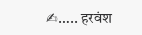✍….. हरवंश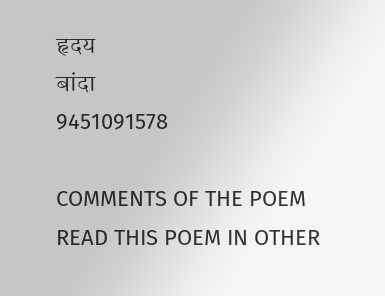हृदय
बांदा
9451091578

COMMENTS OF THE POEM
READ THIS POEM IN OTHER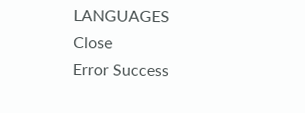LANGUAGES
Close
Error Success